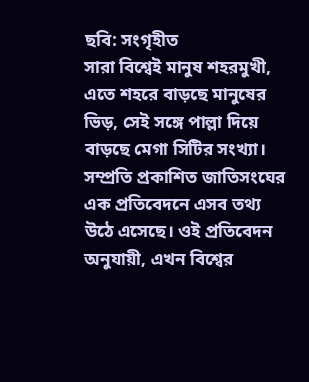ছবি: সংগৃহীত
সারা বিশ্বেই মানুষ শহরমুখী, এতে শহরে বাড়ছে মানুষের ভিড়, সেই সঙ্গে পাল্লা দিয়ে বাড়ছে মেগা সিটির সংখ্যা। সম্প্রতি প্রকাশিত জাতিসংঘের এক প্রতিবেদনে এসব তথ্য উঠে এসেছে। ওই প্রতিবেদন অনুযায়ী, এখন বিশ্বের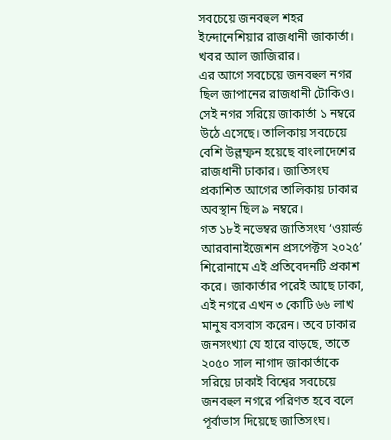সবচেয়ে জনবহুল শহর ইন্দোনেশিয়ার রাজধানী জাকার্তা। খবর আল জাজিরার।
এর আগে সবচেয়ে জনবহুল নগর ছিল জাপানের রাজধানী টোকিও। সেই নগর সরিয়ে জাকার্তা ১ নম্বরে উঠে এসেছে। তালিকায় সবচেয়ে বেশি উল্লম্ফন হয়েছে বাংলাদেশের রাজধানী ঢাকার। জাতিসংঘ প্রকাশিত আগের তালিকায় ঢাকার অবস্থান ছিল ৯ নম্বরে।
গত ১৮ই নভেম্বর জাতিসংঘ ‘ওয়ার্ল্ড আরবানাইজেশন প্রসপেক্টস ২০২৫’ শিরোনামে এই প্রতিবেদনটি প্রকাশ করে। জাকার্তার পরেই আছে ঢাকা, এই নগরে এখন ৩ কোটি ৬৬ লাখ মানুষ বসবাস করেন। তবে ঢাকার জনসংখ্যা যে হারে বাড়ছে, তাতে ২০৫০ সাল নাগাদ জাকার্তাকে সরিয়ে ঢাকাই বিশ্বের সবচেয়ে জনবহুল নগরে পরিণত হবে বলে পূর্বাভাস দিয়েছে জাতিসংঘ।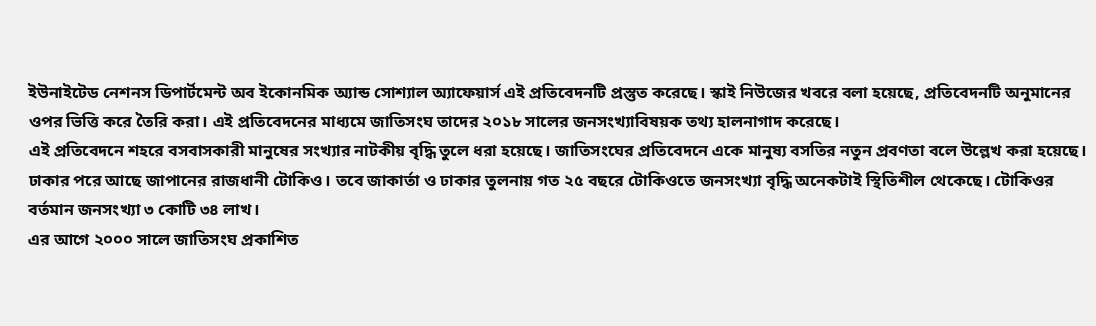ইউনাইটেড নেশনস ডিপার্টমেন্ট অব ইকোনমিক অ্যান্ড সোশ্যাল অ্যাফেয়ার্স এই প্রতিবেদনটি প্রস্তুত করেছে। স্কাই নিউজের খবরে বলা হয়েছে, প্রতিবেদনটি অনুমানের ওপর ভিত্তি করে তৈরি করা। এই প্রতিবেদনের মাধ্যমে জাতিসংঘ তাদের ২০১৮ সালের জনসংখ্যাবিষয়ক তথ্য হালনাগাদ করেছে।
এই প্রতিবেদনে শহরে বসবাসকারী মানুষের সংখ্যার নাটকীয় বৃদ্ধি তুলে ধরা হয়েছে। জাতিসংঘের প্রতিবেদনে একে মানুষ্য বসতির নতুন প্রবণতা বলে উল্লেখ করা হয়েছে। ঢাকার পরে আছে জাপানের রাজধানী টোকিও। তবে জাকার্তা ও ঢাকার তুলনায় গত ২৫ বছরে টোকিওতে জনসংখ্যা বৃদ্ধি অনেকটাই স্থিতিশীল থেকেছে। টোকিওর বর্তমান জনসংখ্যা ৩ কোটি ৩৪ লাখ।
এর আগে ২০০০ সালে জাতিসংঘ প্রকাশিত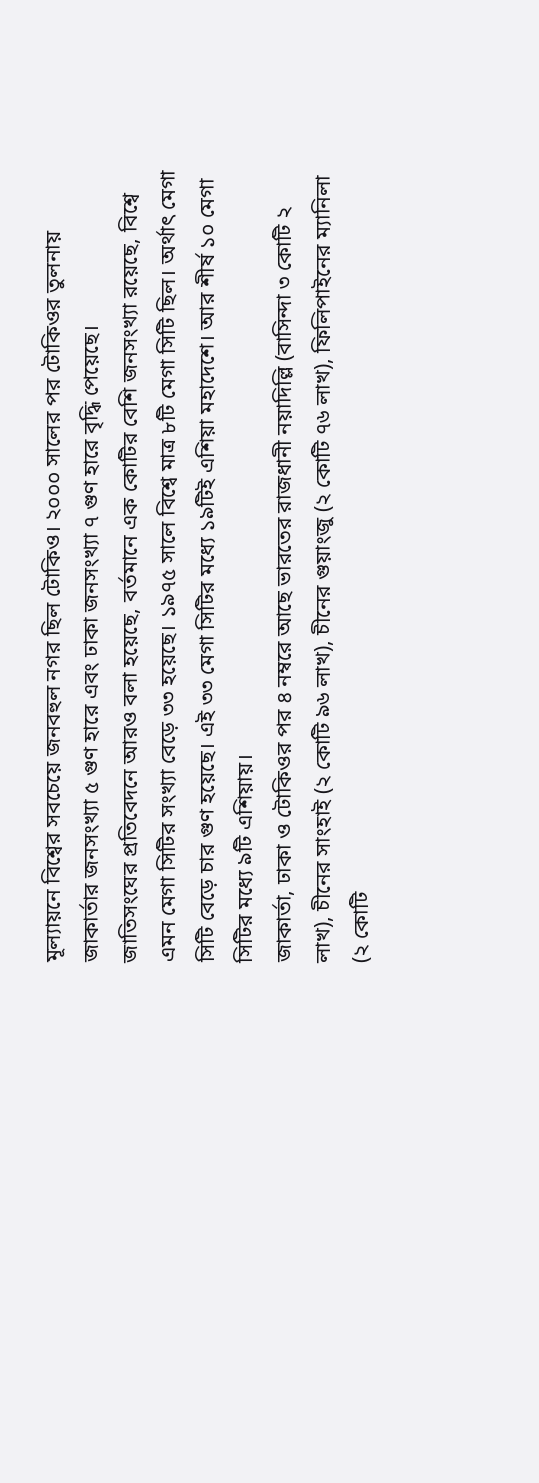মূল্যায়নে বিশ্বের সবচেয়ে জনবহুল নগর ছিল টোকিও। ২০০০ সালের পর টোকিওর তুলনায় জাকার্তার জনসংখ্যা ৫ গুণ হারে এবং ঢাকা জনসংখ্যা ৭ গুণ হারে বৃদ্ধি পেয়েছে।
জাতিসংঘের প্রতিবেদনে আরও বলা হয়েছে, বর্তমানে এক কোটির বেশি জনসংখ্যা রয়েছে, বিশ্বে এমন মেগা সিটির সংখ্যা বেড়ে ৩৩ হয়েছে। ১৯৭৫ সালে বিশ্বে মাত্র ৮টি মেগা সিটি ছিল। অর্থাৎ মেগা সিটি বেড়ে চার গুণ হয়েছে। এই ৩৩ মেগা সিটির মধ্যে ১৯টিই এশিয়া মহাদেশে। আর শীর্ষ ১০ মেগা সিটির মধ্যে ৯টি এশিয়ায়।
জাকার্তা, ঢাকা ও টোকিওর পর ৪ নম্বরে আছে ভারতের রাজধানী নয়াদিল্লি (বাসিন্দা ৩ কোটি ২ লাখ), চীনের সাংহাই (২ কোটি ৯৬ লাখ), চীনের গুয়াংজু (২ কোটি ৭৬ লাখ), ফিলিপাইনের ম্যানিলা (২ কোটি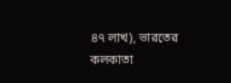৪৭ লাখ), ভারতের কলকাতা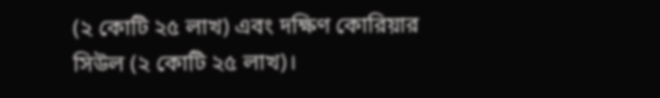(২ কোটি ২৫ লাখ) এবং দক্ষিণ কোরিয়ার সিউল (২ কোটি ২৫ লাখ)।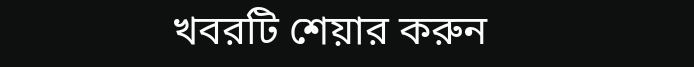খবরটি শেয়ার করুন